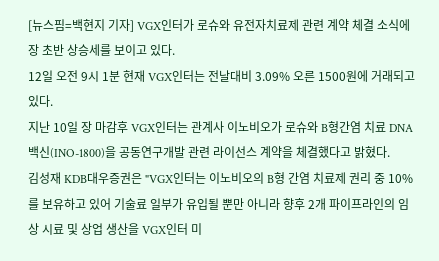[뉴스핌=백현지 기자] VGX인터가 로슈와 유전자치료제 관련 계약 체결 소식에 장 초반 상승세를 보이고 있다.
12일 오전 9시 1분 현재 VGX인터는 전날대비 3.09% 오른 1500원에 거래되고 있다.
지난 10일 장 마감후 VGX인터는 관계사 이노비오가 로슈와 B형간염 치료 DNA백신(INO-1800)을 공동연구개발 관련 라이선스 계약을 체결했다고 밝혔다.
김성재 KDB대우증권은 "VGX인터는 이노비오의 B형 간염 치료제 권리 중 10%를 보유하고 있어 기술료 일부가 유입될 뿐만 아니라 향후 2개 파이프라인의 임상 시료 및 상업 생산을 VGX인터 미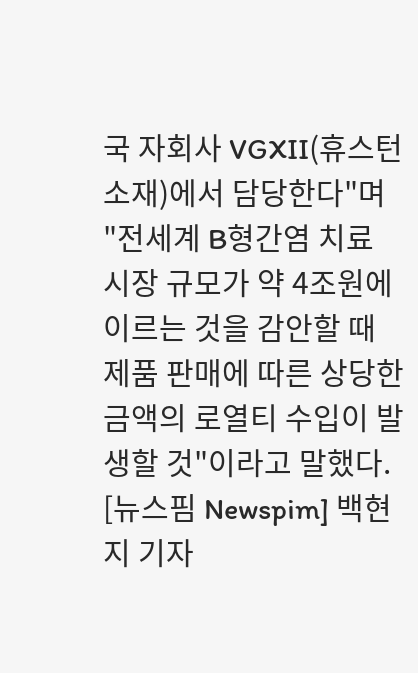국 자회사 VGXII(휴스턴 소재)에서 담당한다"며 "전세계 B형간염 치료 시장 규모가 약 4조원에 이르는 것을 감안할 때 제품 판매에 따른 상당한 금액의 로열티 수입이 발생할 것"이라고 말했다.
[뉴스핌 Newspim] 백현지 기자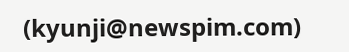(kyunji@newspim.com)